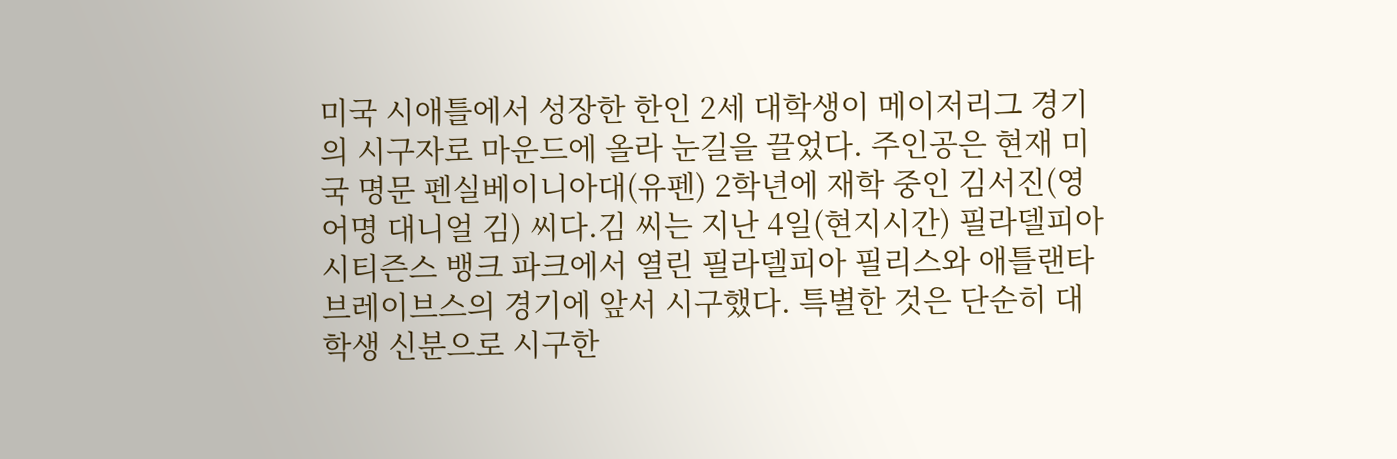미국 시애틀에서 성장한 한인 2세 대학생이 메이저리그 경기의 시구자로 마운드에 올라 눈길을 끌었다. 주인공은 현재 미국 명문 펜실베이니아대(유펜) 2학년에 재학 중인 김서진(영어명 대니얼 김) 씨다.김 씨는 지난 4일(현지시간) 필라델피아 시티즌스 뱅크 파크에서 열린 필라델피아 필리스와 애틀랜타 브레이브스의 경기에 앞서 시구했다. 특별한 것은 단순히 대학생 신분으로 시구한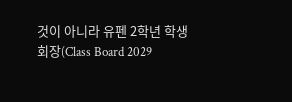것이 아니라 유펜 2학년 학생회장(Class Board 2029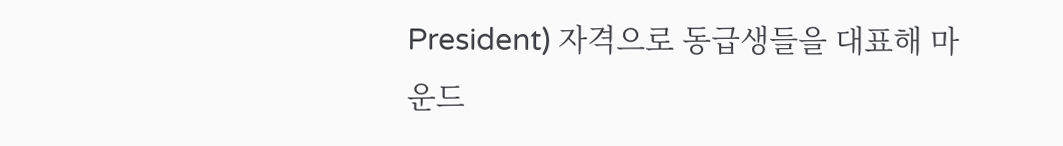President) 자격으로 동급생들을 대표해 마운드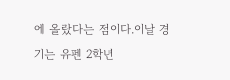에 올랐다는 점이다.이날 경기는 유펜 2학년